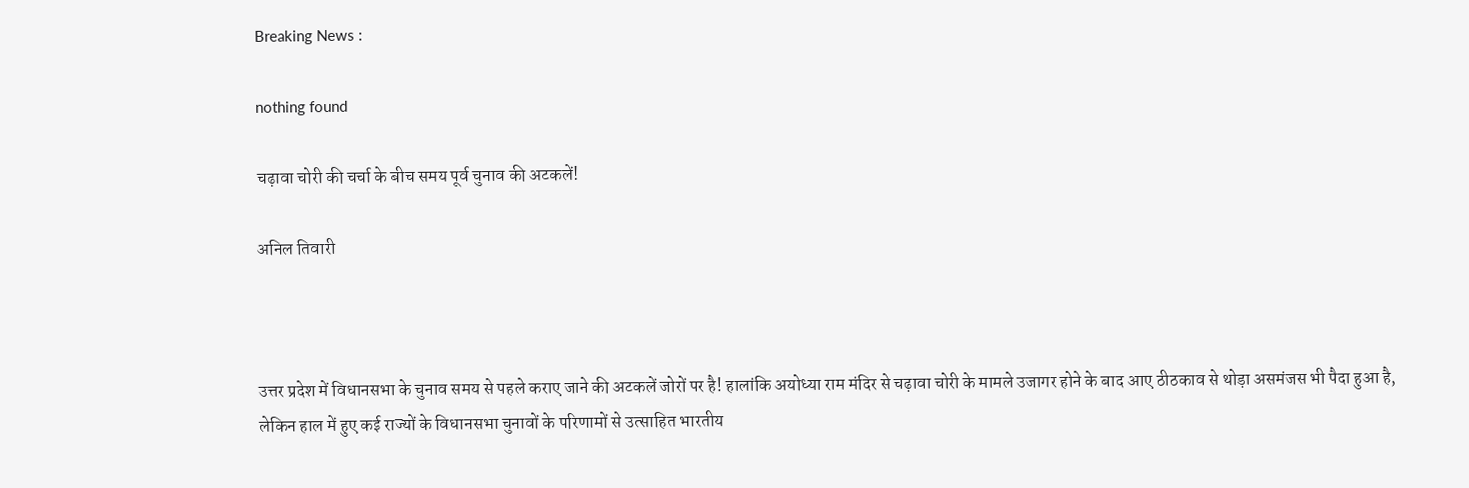Breaking News :

nothing found

चढ़ावा चोरी की चर्चा के बीच समय पूर्व चुनाव की अटकलें!

अनिल तिवारी



उत्तर प्रदेश में विधानसभा के चुनाव समय से पहले कराए जाने की अटकलें जोरों पर है! हालांकि अयोध्या राम मंदिर से चढ़ावा चोरी के मामले उजागर होने के बाद आए ठीठकाव से थोड़ा असमंजस भी पैदा हुआ है, लेकिन हाल में हुए कई राज्यों के विधानसभा चुनावों के परिणामों से उत्साहित भारतीय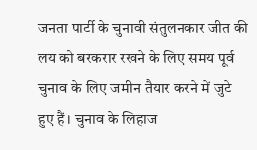जनता पार्टी के चुनावी संतुलनकार जीत की लय को बरकरार रखने के लिए समय पूर्व चुनाव के लिए जमीन तैयार करने में जुटे हुए हैं। चुनाव के लिहाज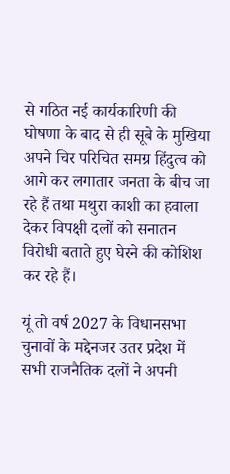से गठित नई कार्यकारिणी की घोषणा के बाद से ही सूबे के मुखिया अपने चिर परिचित समग्र हिंदुत्व को आगे कर लगातार जनता के बीच जा रहे हैं तथा मथुरा काशी का हवाला देकर विपक्षी दलों को सनातन विरोधी बताते हुए घेरने की कोशिश कर रहे हैं।

यूं तो वर्ष 2027 के विधानसभा चुनावों के मद्देनजर उतर प्रदेश में सभी राजनैतिक दलों ने अपनी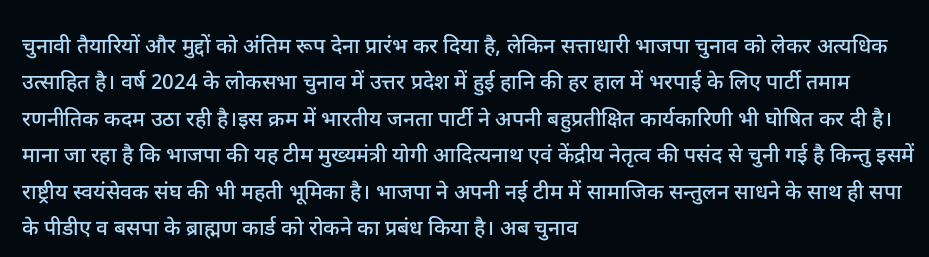चुनावी तैयारियों और मुद्दों को अंतिम रूप देना प्रारंभ कर दिया है, लेकिन सत्ताधारी भाजपा चुनाव को लेकर अत्यधिक उत्साहित है। वर्ष 2024 के लोकसभा चुनाव में उत्तर प्रदेश में हुई हानि की हर हाल में भरपाई के लिए पार्टी तमाम रणनीतिक कदम उठा रही है।इस क्रम में भारतीय जनता पार्टी ने अपनी बहुप्रतीक्षित कार्यकारिणी भी घोषित कर दी है। माना जा रहा है कि भाजपा की यह टीम मुख्यमंत्री योगी आदित्यनाथ एवं केंद्रीय नेतृत्व की पसंद से चुनी गई है किन्तु इसमें राष्ट्रीय स्वयंसेवक संघ की भी महती भूमिका है। भाजपा ने अपनी नई टीम में सामाजिक सन्तुलन साधने के साथ ही सपा के पीडीए व बसपा के ब्राह्मण कार्ड को रोकने का प्रबंध किया है। अब चुनाव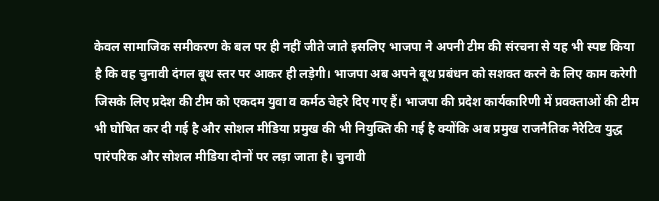केवल सामाजिक समीकरण के बल पर ही नहीं जीते जाते इसलिए भाजपा ने अपनी टीम की संरचना से यह भी स्पष्ट किया है कि वह चुनावी दंगल बूथ स्तर पर आकर ही लड़ेगी। भाजपा अब अपने बूथ प्रबंधन को सशक्त करने के लिए काम करेगी जिसके लिए प्रदेश की टीम को एकदम युवा व कर्मठ चेहरे दिए गए हैं। भाजपा की प्रदेश कार्यकारिणी में प्रवक्ताओं की टीम भी घोषित कर दी गई है और सोशल मीडिया प्रमुख की भी नियुक्ति की गई है क्योंकि अब प्रमुख राजनैतिक नैरेटिव युद्ध पारंपरिक और सोशल मीडिया दोनों पर लड़ा जाता है। चुनावी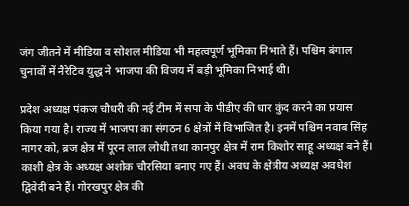जंग जीतने में मीडिया व सोशल मीडिया भी महत्वपूर्ण भूमिका निभाते हैं। पश्चिम बंगाल चुनावों में नैरेटिव युद्ध ने भाजपा की विजय में बड़ी भूमिका निभाई थी।

प्रदेश अध्यक्ष पंकज चौधरी की नई टीम में सपा के पीडीए की धार कुंद करने का प्रयास किया गया है। राज्य में भाजपा का संगठन 6 क्षेत्रों में विभाजित है। इनमें पश्चिम नवाब सिंह नागर को, ब्रज क्षेत्र में पूरन लाल लोधी तथा कानपुर क्षेत्र में राम किशोर साहू अध्यक्ष बने हैं। काशी क्षेत्र के अध्यक्ष अशोक चौरसिया बनाए गए हैं। अवध के क्षेत्रीय अध्यक्ष अवधेश द्विवेदी बने हैं। गोरखपुर क्षेत्र की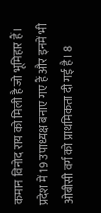कमान विनोद राय को मिली है जो भूमिहार हैं। प्रदेश में 19 उपाध्यक्ष बनाए गए हैं और इनमें भी ओबीसी वर्ग को प्राथमिकता दी गई है। 8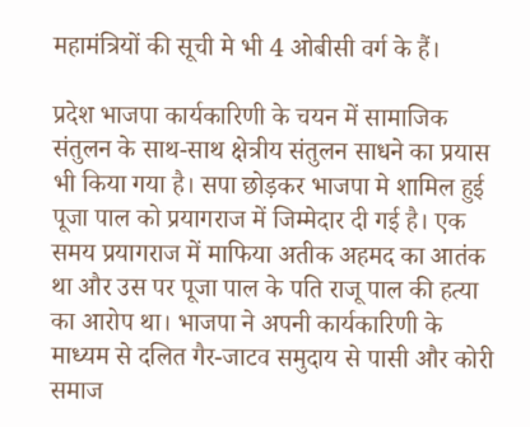महामंत्रियों की सूची मे भी 4 ओबीसी वर्ग के हैं।

प्रदेश भाजपा कार्यकारिणी के चयन में सामाजिक संतुलन के साथ-साथ क्षेत्रीय संतुलन साधने का प्रयास भी किया गया है। सपा छोड़कर भाजपा मे शामिल हुई पूजा पाल को प्रयागराज में जिम्मेदार दी गई है। एक समय प्रयागराज में माफिया अतीक अहमद का आतंक था और उस पर पूजा पाल के पति राजू पाल की हत्या का आरोप था। भाजपा ने अपनी कार्यकारिणी के माध्यम से दलित गैर-जाटव समुदाय से पासी और कोरी समाज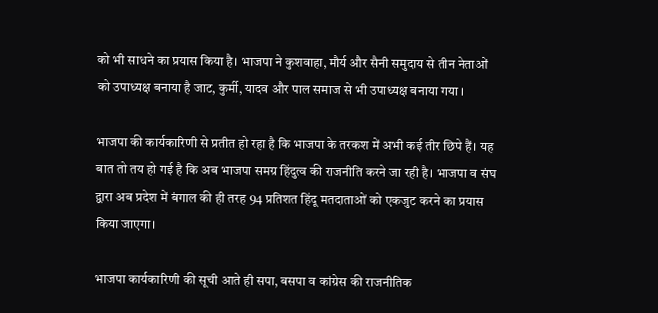को भी साधने का प्रयास किया है। भाजपा ने कुशवाहा, मौर्य और सैनी समुदाय से तीन नेताओं को उपाध्यक्ष बनाया है जाट, कुर्मी, यादव और पाल समाज से भी उपाध्यक्ष बनाया गया ।

भाजपा की कार्यकारिणी से प्रतीत हो रहा है कि भाजपा के तरकश में अभी कई तीर छिपे हैं। यह बात तो तय हो गई है कि अब भाजपा समग्र हिंदुत्व की राजनीति करने जा रही है। भाजपा व संघ द्वारा अब प्रदेश में बंगाल की ही तरह 94 प्रतिशत हिंदू मतदाताओं को एकजुट करने का प्रयास किया जाएगा।

भाजपा कार्यकारिणी की सूची आते ही सपा, बसपा व कांग्रेस की राजनीतिक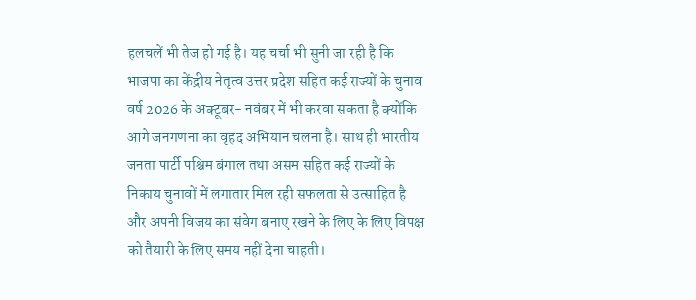हलचलें भी तेज हो गई है। यह चर्चा भी सुनी जा रही है कि भाजपा का केंद्रीय नेतृत्व उत्तर प्रदेश सहित कई राज्यों के चुनाव वर्ष 2026 के अक्टूबर- नवंबर में भी करवा सकता है क्योंकि आगे जनगणना का वृहद अभियान चलना है। साथ ही भारतीय जनता पार्टी पश्चिम बंगाल तथा असम सहित कई राज्यों के निकाय चुनावों में लगातार मिल रही सफलता से उत्साहित है और अपनी विजय का संवेग बनाए रखने के लिए के लिए विपक्ष को तैयारी के लिए समय नहीं देना चाहती।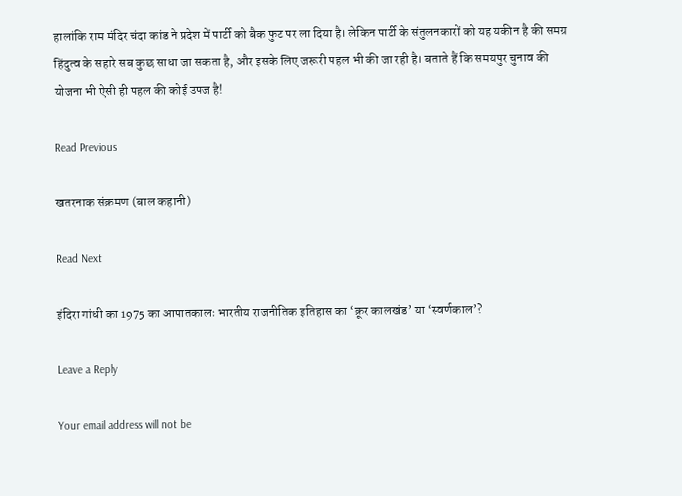हालांकि राम मंदिर चंदा कांड ने प्रदेश में पार्टी को बैक फुट पर ला दिया है। लेकिन पार्टी के संतुलनकारों को यह यकीन है की समग्र हिंदुत्व के सहारे सब कुछ साधा जा सकता है, और इसके लिए जरूरी पहल भी की जा रही है। बताते हैं कि समयपुर चुनाव की योजना भी ऐसी ही पहल की कोई उपज है!

Read Previous

खतरनाक संक्रमण (बाल कहानी)

Read Next

इंदिरा गांधी का 1975 का आपातकालः भारतीय राजनीतिक इतिहास का ‘क्रूर कालखंड’ या ‘स्वर्णकाल’?

Leave a Reply

Your email address will not be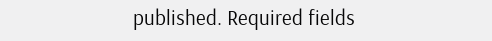published. Required fields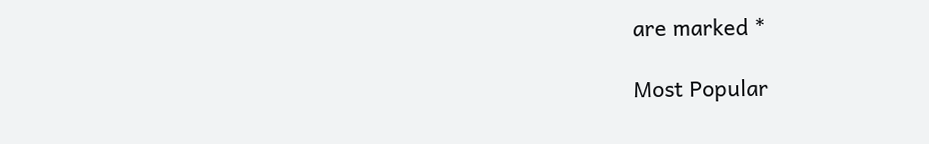are marked *

Most Popular